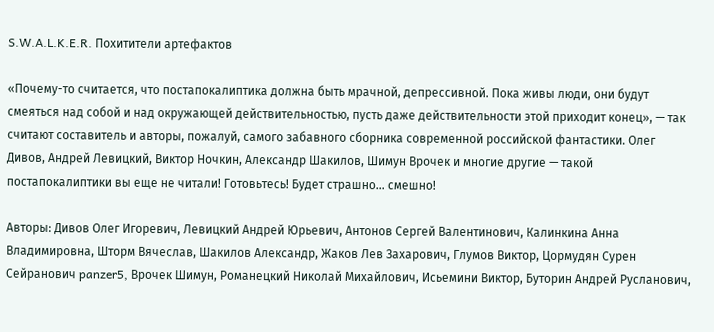S.W.A.L.K.E.R. Похитители артефактов

«Почему-то считается, что постапокалиптика должна быть мрачной, депрессивной. Пока живы люди, они будут смеяться над собой и над окружающей действительностью, пусть даже действительности этой приходит конец», — так считают составитель и авторы, пожалуй, самого забавного сборника современной российской фантастики. Олег Дивов, Андрей Левицкий, Виктор Ночкин, Александр Шакилов, Шимун Врочек и многие другие — такой постапокалиптики вы еще не читали! Готовьтесь! Будет страшно… смешно!

Авторы: Дивов Олег Игоревич, Левицкий Андрей Юрьевич, Антонов Сергей Валентинович, Калинкина Анна Владимировна, Шторм Вячеслав, Шакилов Александр, Жаков Лев Захарович, Глумов Виктор, Цормудян Сурен Сейранович panzer5, Врочек Шимун, Романецкий Николай Михайлович, Исьемини Виктор, Буторин Андрей Русланович,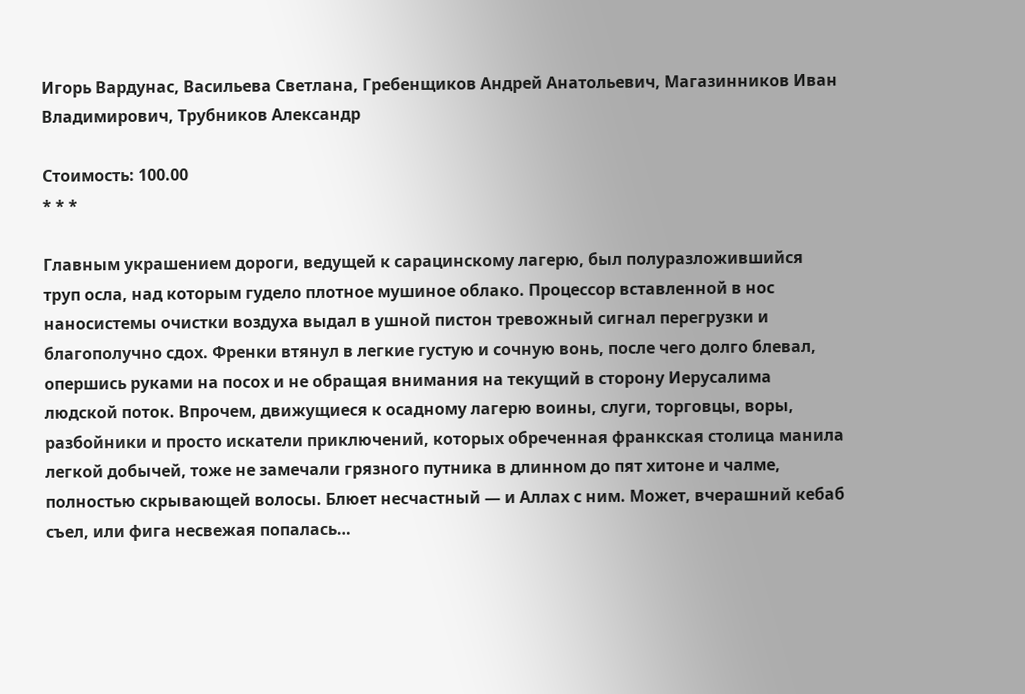Игорь Вардунас, Васильева Светлана, Гребенщиков Андрей Анатольевич, Магазинников Иван Владимирович, Трубников Александр

Стоимость: 100.00
* * *

Главным украшением дороги, ведущей к сарацинскому лагерю, был полуразложившийся труп осла, над которым гудело плотное мушиное облако. Процессор вставленной в нос наносистемы очистки воздуха выдал в ушной пистон тревожный сигнал перегрузки и благополучно сдох. Френки втянул в легкие густую и сочную вонь, после чего долго блевал, опершись руками на посох и не обращая внимания на текущий в сторону Иерусалима людской поток. Впрочем, движущиеся к осадному лагерю воины, слуги, торговцы, воры, разбойники и просто искатели приключений, которых обреченная франкская столица манила легкой добычей, тоже не замечали грязного путника в длинном до пят хитоне и чалме, полностью скрывающей волосы. Блюет несчастный — и Аллах с ним. Может, вчерашний кебаб съел, или фига несвежая попалась…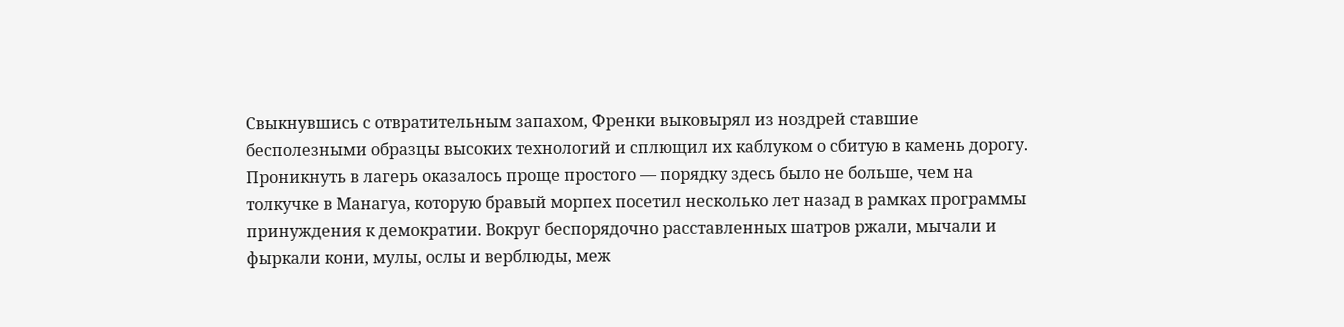Свыкнувшись с отвратительным запахом, Френки выковырял из ноздрей ставшие бесполезными образцы высоких технологий и сплющил их каблуком о сбитую в камень дорогу.
Проникнуть в лагерь оказалось проще простого — порядку здесь было не больше, чем на толкучке в Манагуа, которую бравый морпех посетил несколько лет назад в рамках программы принуждения к демократии. Вокруг беспорядочно расставленных шатров ржали, мычали и фыркали кони, мулы, ослы и верблюды, меж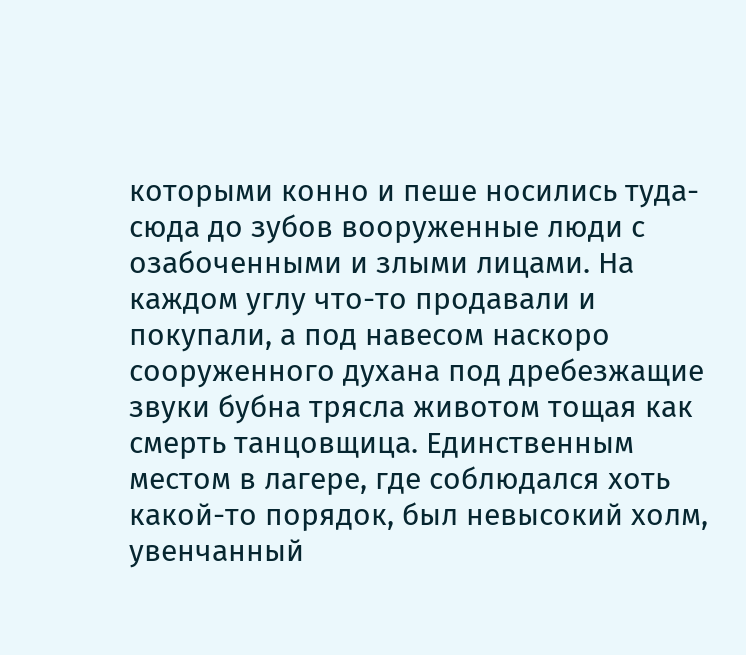которыми конно и пеше носились туда-сюда до зубов вооруженные люди с озабоченными и злыми лицами. На каждом углу что-то продавали и покупали, а под навесом наскоро сооруженного духана под дребезжащие звуки бубна трясла животом тощая как смерть танцовщица. Единственным местом в лагере, где соблюдался хоть какой-то порядок, был невысокий холм, увенчанный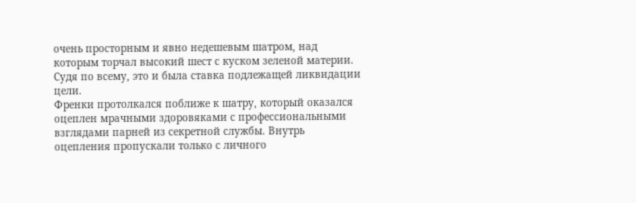очень просторным и явно недешевым шатром, над которым торчал высокий шест с куском зеленой материи. Судя по всему, это и была ставка подлежащей ликвидации цели.
Френки протолкался поближе к шатру, который оказался оцеплен мрачными здоровяками с профессиональными взглядами парней из секретной службы. Внутрь оцепления пропускали только с личного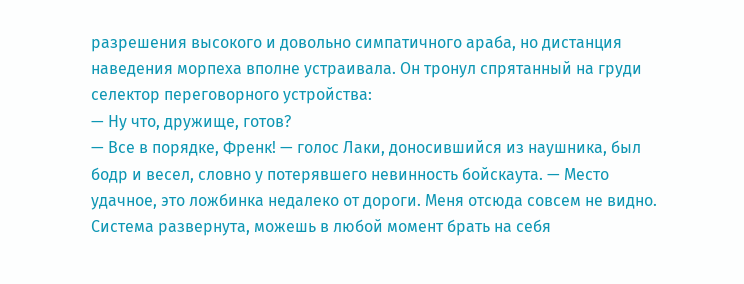разрешения высокого и довольно симпатичного араба, но дистанция наведения морпеха вполне устраивала. Он тронул спрятанный на груди селектор переговорного устройства:
— Ну что, дружище, готов?
— Все в порядке, Френк! — голос Лаки, доносившийся из наушника, был бодр и весел, словно у потерявшего невинность бойскаута. — Место удачное, это ложбинка недалеко от дороги. Меня отсюда совсем не видно. Система развернута, можешь в любой момент брать на себя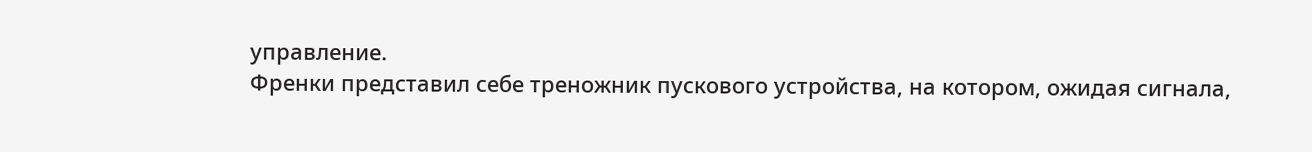управление.
Френки представил себе треножник пускового устройства, на котором, ожидая сигнала,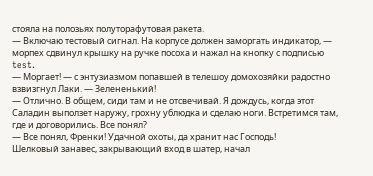стояла на полозьях полуторафутовая ракета.
— Включаю тестовый сигнал. На корпусе должен заморгать индикатор, — морпех сдвинул крышку на ручке посоха и нажал на кнопку с подписью test.
— Моргает! — с энтузиазмом попавшей в телешоу домохозяйки радостно взвизгнул Лаки. — Зелененький!
— Отлично. В общем, сиди там и не отсвечивай. Я дождусь, когда этот Саладин выползет наружу, грохну ублюдка и сделаю ноги. Встретимся там, где и договорились. Все понял?
— Все понял, Френки! Удачной охоты, да хранит нас Господь!
Шелковый занавес, закрывающий вход в шатер, начал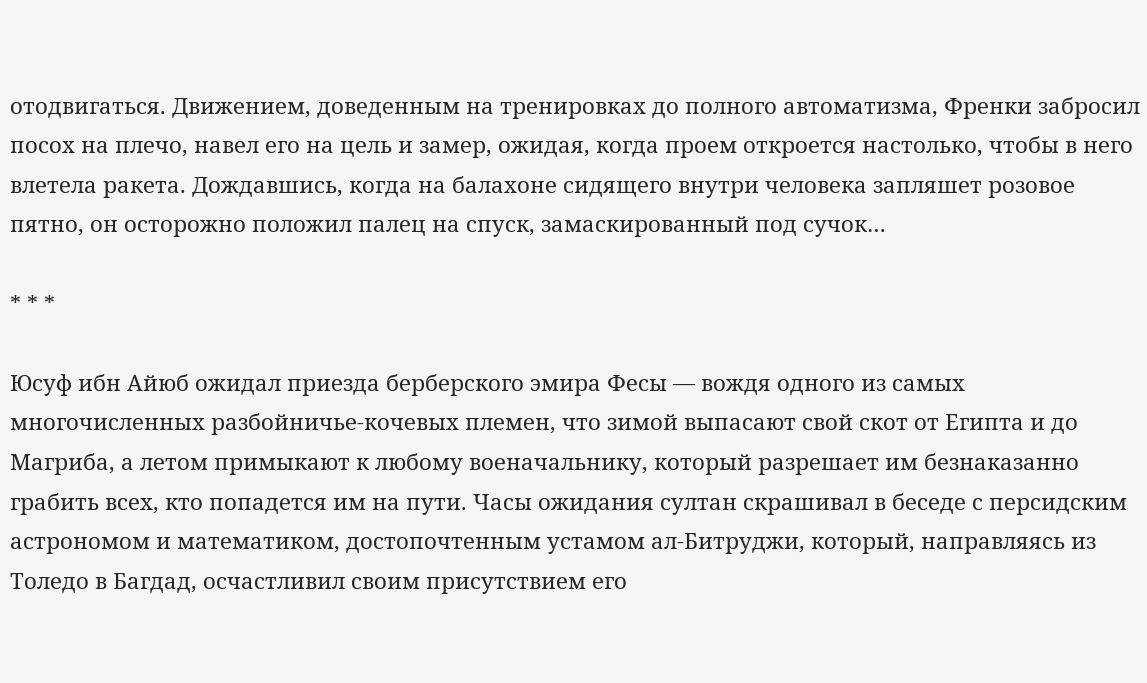отодвигаться. Движением, доведенным на тренировках до полного автоматизма, Френки забросил посох на плечо, навел его на цель и замер, ожидая, когда проем откроется настолько, чтобы в него влетела ракета. Дождавшись, когда на балахоне сидящего внутри человека запляшет розовое пятно, он осторожно положил палец на спуск, замаскированный под сучок…

* * *

Юсуф ибн Айюб ожидал приезда берберского эмира Фесы — вождя одного из самых многочисленных разбойничье-кочевых племен, что зимой выпасают свой скот от Египта и до Магриба, а летом примыкают к любому военачальнику, который разрешает им безнаказанно грабить всех, кто попадется им на пути. Часы ожидания султан скрашивал в беседе с персидским астрономом и математиком, достопочтенным устамом ал-Битруджи, который, направляясь из Толедо в Багдад, осчастливил своим присутствием его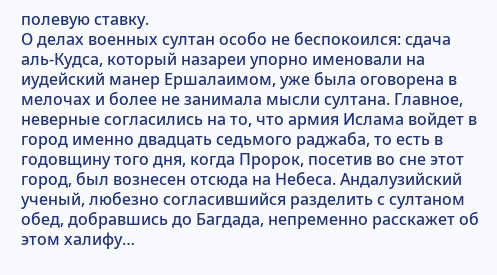полевую ставку.
О делах военных султан особо не беспокоился: сдача аль-Кудса, который назареи упорно именовали на иудейский манер Ершалаимом, уже была оговорена в мелочах и более не занимала мысли султана. Главное, неверные согласились на то, что армия Ислама войдет в город именно двадцать седьмого раджаба, то есть в годовщину того дня, когда Пророк, посетив во сне этот город, был вознесен отсюда на Небеса. Андалузийский ученый, любезно согласившийся разделить с султаном обед, добравшись до Багдада, непременно расскажет об этом халифу…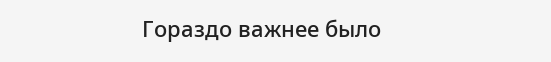Гораздо важнее было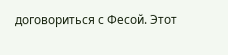договориться с Фесой. Этот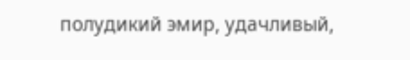полудикий эмир, удачливый,